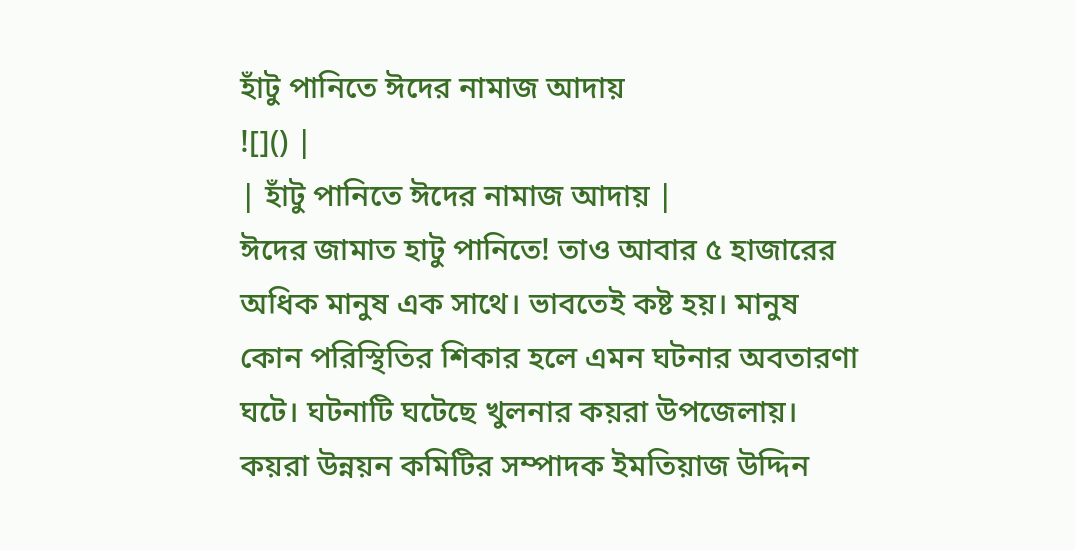হাঁটু পানিতে ঈদের নামাজ আদায়
![]() |
| হাঁটু পানিতে ঈদের নামাজ আদায় |
ঈদের জামাত হাটু পানিতে! তাও আবার ৫ হাজারের অধিক মানুষ এক সাথে। ভাবতেই কষ্ট হয়। মানুষ কোন পরিস্থিতির শিকার হলে এমন ঘটনার অবতারণা ঘটে। ঘটনাটি ঘটেছে খুলনার কয়রা উপজেলায়।
কয়রা উন্নয়ন কমিটির সম্পাদক ইমতিয়াজ উদ্দিন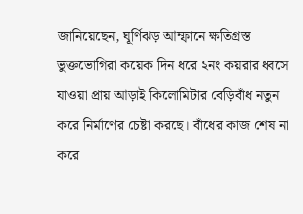জানিয়েছেন, ঘূর্ণিঝড় আম্ফানে ক্ষতিগ্রস্ত ভুক্তভোগিরা কয়েক দিন ধরে ২নং কয়রার ধ্বসে যাওয়া প্রায় আড়াই কিলোমিটার বেড়িবাঁধ নতুন করে নির্মাণের চেষ্টা করছে। বাঁধের কাজ শেষ না করে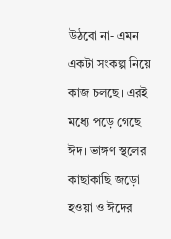উঠবো না- এমন একটা সংকল্প নিয়ে কাজ চলছে। এরই মধ্যে পড়ে গেছে ঈদ। ভাঙ্গণ স্থলের কাছাকাছি জড়ো হওয়া ও ঈদের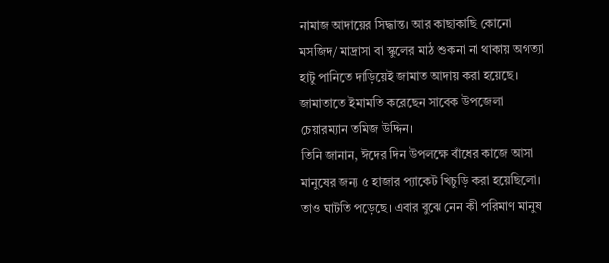নামাজ আদায়ের সিদ্ধান্ত। আর কাছাকাছি কোনো মসজিদ/ মাদ্রাসা বা স্কুলের মাঠ শুকনা না থাকায় অগত্যা হাটু পানিতে দাড়িয়েই জামাত আদায় করা হয়েছে। জামাতাতে ইমামতি করেছেন সাবেক উপজেলা চেয়ারম্যান তমিজ উদ্দিন।
তিনি জানান, ঈদের দিন উপলক্ষে বাঁধের কাজে আসা মানুষের জন্য ৫ হাজার প্যাকেট খিচুড়ি করা হয়েছিলো। তাও ঘাটতি পড়েছে। এবার বুঝে নেন কী পরিমাণ মানুষ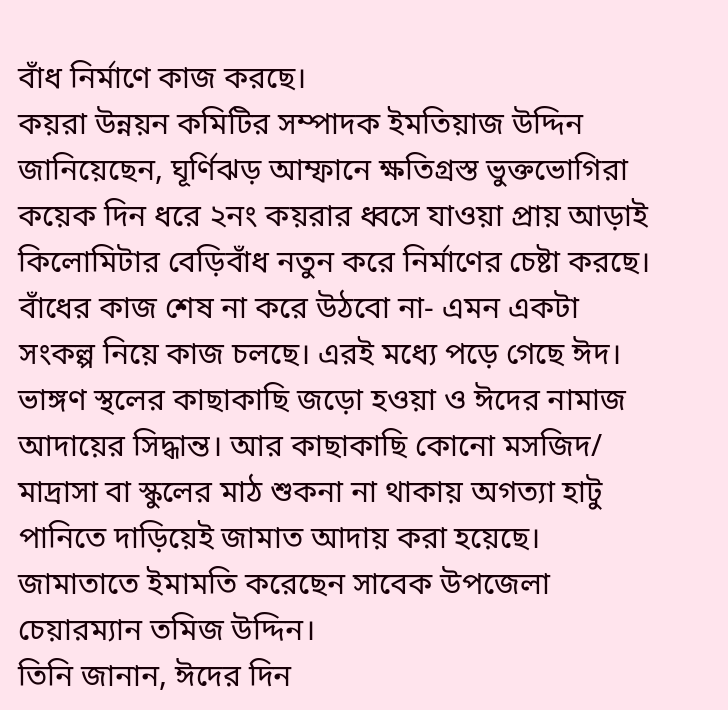বাঁধ নির্মাণে কাজ করছে।
কয়রা উন্নয়ন কমিটির সম্পাদক ইমতিয়াজ উদ্দিন জানিয়েছেন, ঘূর্ণিঝড় আম্ফানে ক্ষতিগ্রস্ত ভুক্তভোগিরা কয়েক দিন ধরে ২নং কয়রার ধ্বসে যাওয়া প্রায় আড়াই কিলোমিটার বেড়িবাঁধ নতুন করে নির্মাণের চেষ্টা করছে। বাঁধের কাজ শেষ না করে উঠবো না- এমন একটা সংকল্প নিয়ে কাজ চলছে। এরই মধ্যে পড়ে গেছে ঈদ। ভাঙ্গণ স্থলের কাছাকাছি জড়ো হওয়া ও ঈদের নামাজ আদায়ের সিদ্ধান্ত। আর কাছাকাছি কোনো মসজিদ/ মাদ্রাসা বা স্কুলের মাঠ শুকনা না থাকায় অগত্যা হাটু পানিতে দাড়িয়েই জামাত আদায় করা হয়েছে। জামাতাতে ইমামতি করেছেন সাবেক উপজেলা চেয়ারম্যান তমিজ উদ্দিন।
তিনি জানান, ঈদের দিন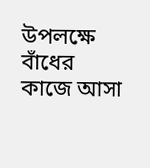উপলক্ষে বাঁধের কাজে আসা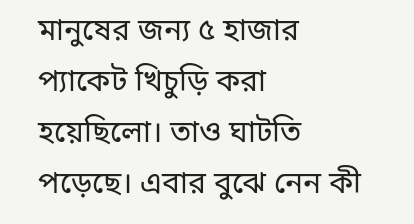মানুষের জন্য ৫ হাজার প্যাকেট খিচুড়ি করা হয়েছিলো। তাও ঘাটতি পড়েছে। এবার বুঝে নেন কী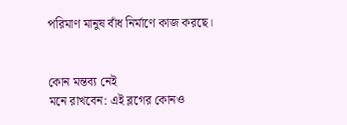পরিমাণ মানুষ বাঁধ নির্মাণে কাজ করছে।


কোন মন্তব্য নেই
মনে রাখবেন: এই ব্লগের কোনও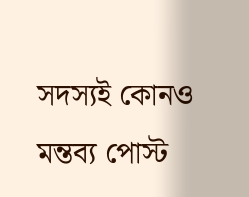সদস্যই কোনও মন্তব্য পোস্ট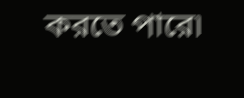করতে পারে৷